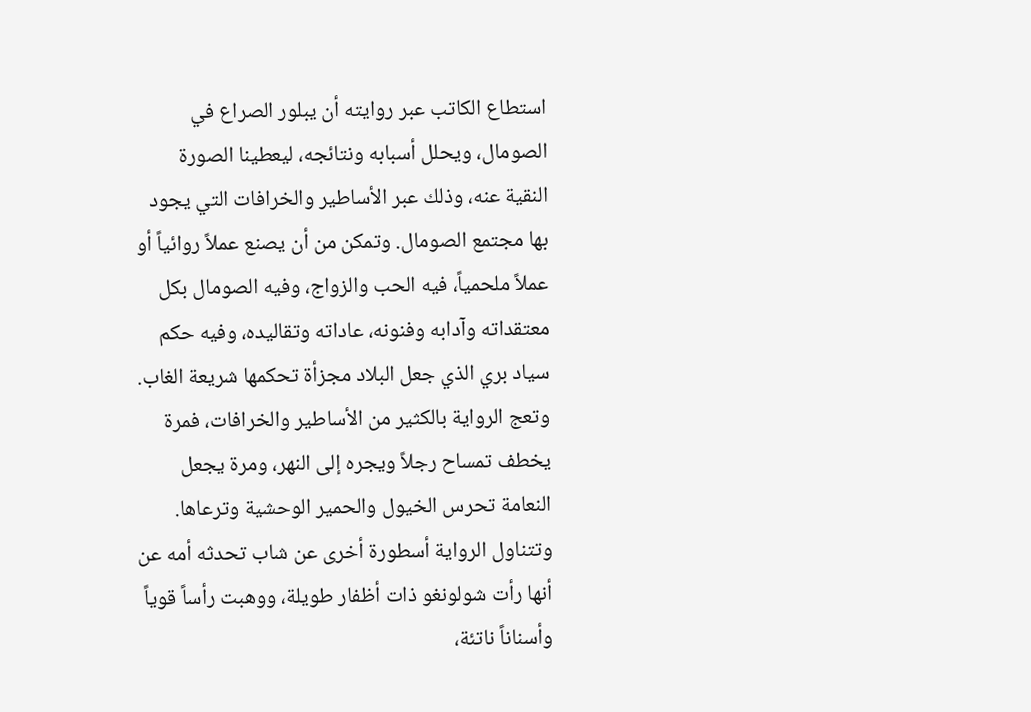استطاع الكاتب عبر روايته أن يبلور الصراع في الصومال، ويحلل أسبابه ونتائجه، ليعطينا الصورة النقية عنه، وذلك عبر الأساطير والخرافات التي يجود بها مجتمع الصومال. وتمكن من أن يصنع عملاً روائياً أو عملاً ملحمياً، فيه الحب والزواج، وفيه الصومال بكل معتقداته وآدابه وفنونه، عاداته وتقاليده، وفيه حكم سياد بري الذي جعل البلاد مجزأة تحكمها شريعة الغاب. وتعج الرواية بالكثير من الأساطير والخرافات، فمرة يخطف تمساح رجلاً ويجره إلى النهر، ومرة يجعل النعامة تحرس الخيول والحمير الوحشية وترعاها. وتتناول الرواية أسطورة أخرى عن شاب تحدثه أمه عن أنها رأت شولونغو ذات أظفار طويلة، ووهبت رأساً قوياً وأسناناً ناتئة،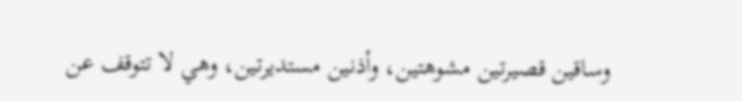وساقين قصيرتين مشوهتين، وأذنين مستديرتين، وهي لا تتوقف عن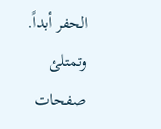الحفر أبداً. وتمتلئ صفحات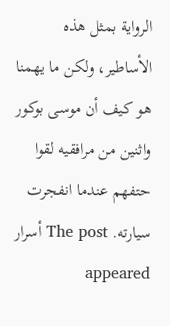الرواية بمثل هذه الأساطير، ولكن ما يهمنا هو كيف أن موسى بوكور واثنين من مرافقيه لقوا حتفهم عندما انفجرت سيارته. The post أسرار appeared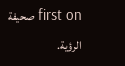first on صحيفة الرؤية.